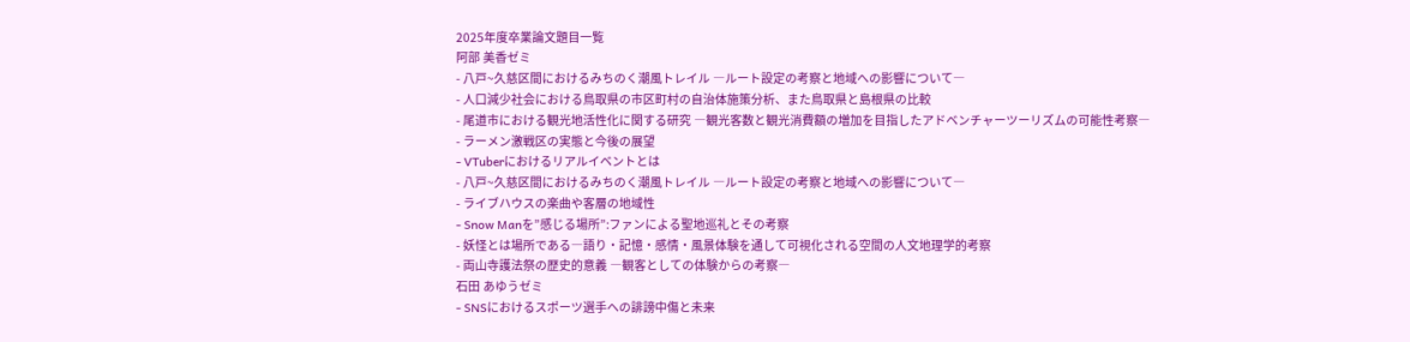2025年度卒業論文題目一覧
阿部 美香ゼミ
- 八戸~久慈区間におけるみちのく潮風トレイル ―ルート設定の考察と地域への影響について―
- 人口減少社会における鳥取県の市区町村の自治体施策分析、また鳥取県と島根県の比較
- 尾道市における観光地活性化に関する研究 ―観光客数と観光消費額の増加を目指したアドベンチャーツーリズムの可能性考察―
- ラーメン激戦区の実態と今後の展望
- VTuberにおけるリアルイベントとは
- 八戸~久慈区間におけるみちのく潮風トレイル ―ルート設定の考察と地域への影響について―
- ライブハウスの楽曲や客層の地域性
- Snow Manを”感じる場所”:ファンによる聖地巡礼とその考察
- 妖怪とは場所である―語り・記憶・感情・風景体験を通して可視化される空間の人文地理学的考察
- 両山寺護法祭の歴史的意義 ―観客としての体験からの考察―
石田 あゆうゼミ
- SNSにおけるスポーツ選手への誹謗中傷と未来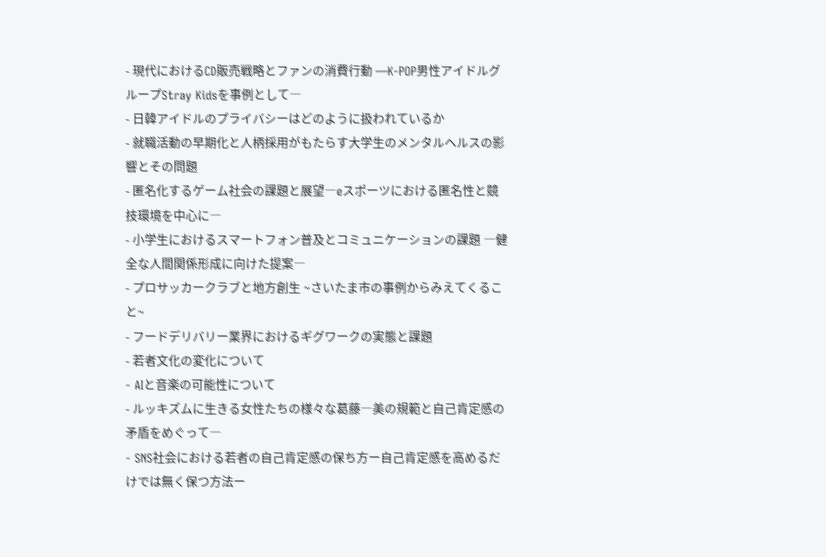- 現代におけるCD販売戦略とファンの消費行動 ―K-POP男性アイドルグループStray Kidsを事例として―
- 日韓アイドルのプライバシーはどのように扱われているか
- 就職活動の早期化と人柄採用がもたらす大学生のメンタルヘルスの影響とその問題
- 匿名化するゲーム社会の課題と展望―eスポーツにおける匿名性と競技環境を中心に―
- 小学生におけるスマートフォン普及とコミュニケーションの課題 ―健全な人間関係形成に向けた提案―
- プロサッカークラブと地方創生 ~さいたま市の事例からみえてくること~
- フードデリバリー業界におけるギグワークの実態と課題
- 若者文化の変化について
- AIと音楽の可能性について
- ルッキズムに生きる女性たちの様々な葛藤―美の規範と自己肯定感の矛盾をめぐって―
- SNS社会における若者の自己肯定感の保ち方ー自己肯定感を高めるだけでは無く保つ方法ー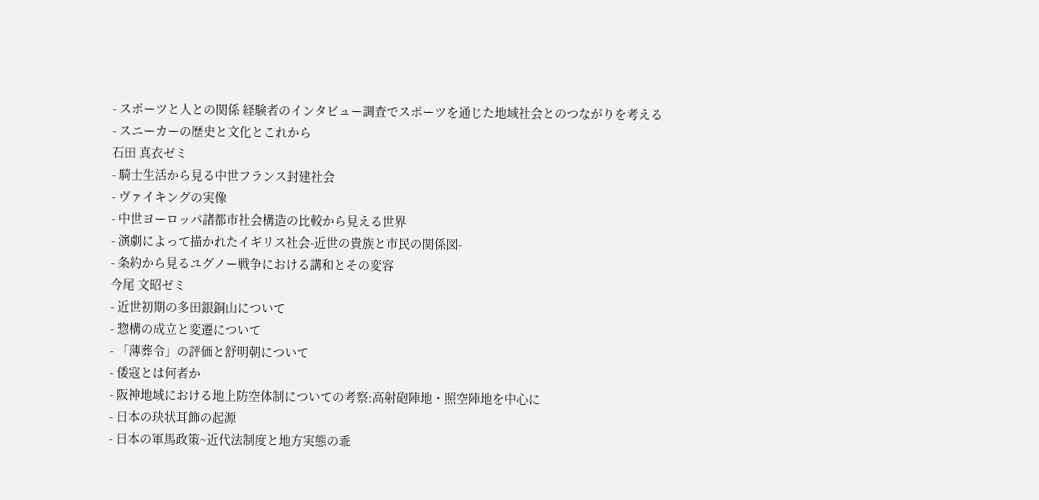- スポーツと人との関係 経験者のインタビュー調査でスポーツを通じた地域社会とのつながりを考える
- スニーカーの歴史と文化とこれから
石田 真衣ゼミ
- 騎士生活から見る中世フランス封建社会
- ヴァイキングの実像
- 中世ヨーロッパ諸都市社会構造の比較から見える世界
- 演劇によって描かれたイギリス社会-近世の貴族と市民の関係図-
- 条約から見るユグノー戦争における講和とその変容
今尾 文昭ゼミ
- 近世初期の多田銀銅山について
- 惣構の成立と変遷について
- 「薄葬令」の評価と舒明朝について
- 倭寇とは何者か
- 阪神地域における地上防空体制についての考察:高射砲陣地・照空陣地を中心に
- 日本の玦状耳飾の起源
- 日本の軍馬政策~近代法制度と地方実態の乖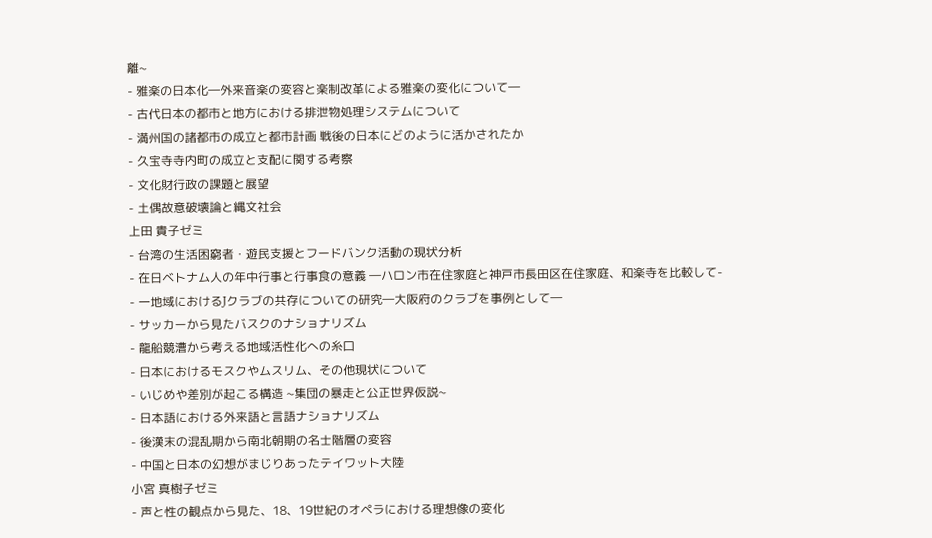離~
- 雅楽の日本化―外来音楽の変容と楽制改革による雅楽の変化について―
- 古代日本の都市と地方における排泄物処理システムについて
- 満州国の諸都市の成立と都市計画 戦後の日本にどのように活かされたか
- 久宝寺寺内町の成立と支配に関する考察
- 文化財行政の課題と展望
- 土偶故意破壊論と縄文社会
上田 貴子ゼミ
- 台湾の生活困窮者・遊民支援とフードバンク活動の現状分析
- 在日ベトナム人の年中行事と行事食の意義 ―ハロン市在住家庭と神戸市長田区在住家庭、和楽寺を比較して-
- 一地域におけるJクラブの共存についての研究―大阪府のクラブを事例として―
- サッカーから見たバスクのナショナリズム
- 龍船競漕から考える地域活性化への糸口
- 日本におけるモスクやムスリム、その他現状について
- いじめや差別が起こる構造 ~集団の暴走と公正世界仮説~
- 日本語における外来語と言語ナショナリズム
- 後漢末の混乱期から南北朝期の名士階層の変容
- 中国と日本の幻想がまじりあったテイワット大陸
小宮 真樹子ゼミ
- 声と性の観点から見た、18、19世紀のオペラにおける理想像の変化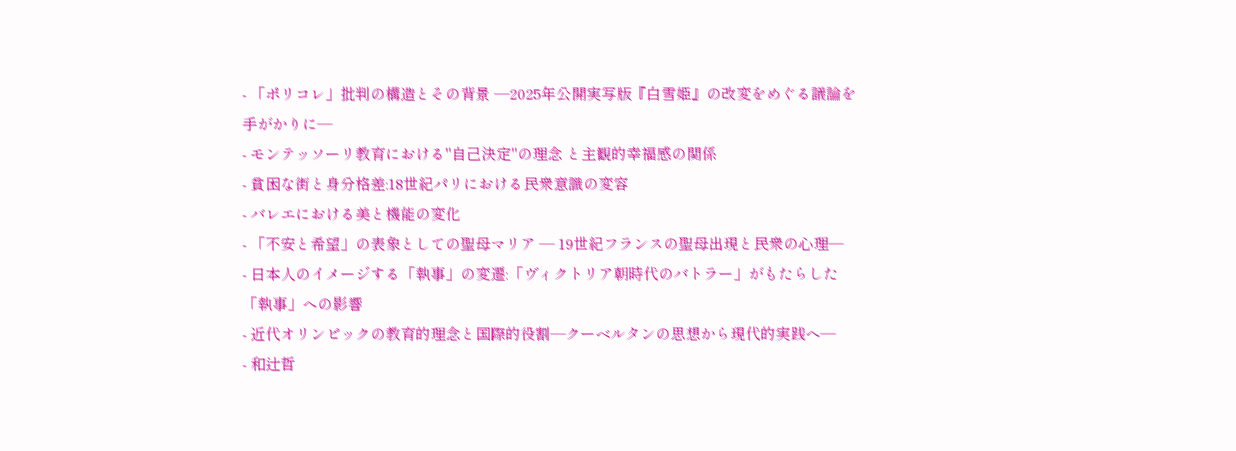- 「ポリコレ」批判の構造とその背景 ―2025年公開実写版『白雪姫』の改変をめぐる議論を手がかりに―
- モンテッソーリ教育における"自己決定"の理念 と主観的幸福感の関係
- 貧困な街と身分格差:18世紀パリにおける民衆意識の変容
- バレエにおける美と機能の変化
- 「不安と希望」の表象としての聖母マリア ― 19世紀フランスの聖母出現と民衆の心理―
- 日本人のイメージする「執事」の変遷:「ヴィクトリア朝時代のバトラー」がもたらした「執事」への影響
- 近代オリンピックの教育的理念と国際的役割―クーベルタンの思想から現代的実践へ―
- 和辻哲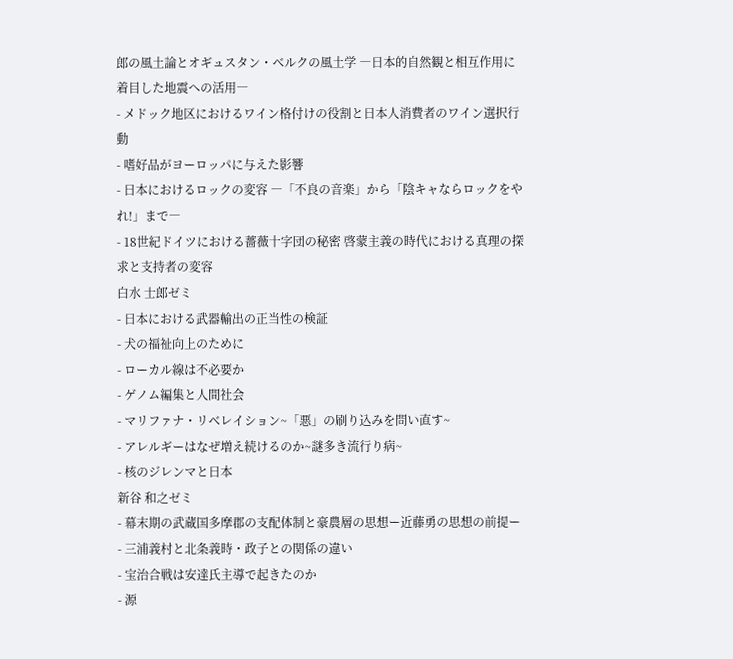郎の風土論とオギュスタン・ベルクの風土学 ―日本的自然観と相互作用に着目した地震への活用―
- メドック地区におけるワイン格付けの役割と日本人消費者のワイン選択行動
- 嗜好品がヨーロッパに与えた影響
- 日本におけるロックの変容 ―「不良の音楽」から「陰キャならロックをやれ!」まで―
- 18世紀ドイツにおける薔薇十字団の秘密 啓蒙主義の時代における真理の探求と支持者の変容
白水 士郎ゼミ
- 日本における武器輸出の正当性の検証
- 犬の福祉向上のために
- ローカル線は不必要か
- ゲノム編集と人間社会
- マリファナ・リベレイション~「悪」の刷り込みを問い直す~
- アレルギーはなぜ増え続けるのか~謎多き流行り病~
- 核のジレンマと日本
新谷 和之ゼミ
- 幕末期の武蔵国多摩郡の支配体制と豪農層の思想ー近藤勇の思想の前提ー
- 三浦義村と北条義時・政子との関係の違い
- 宝治合戦は安達氏主導で起きたのか
- 源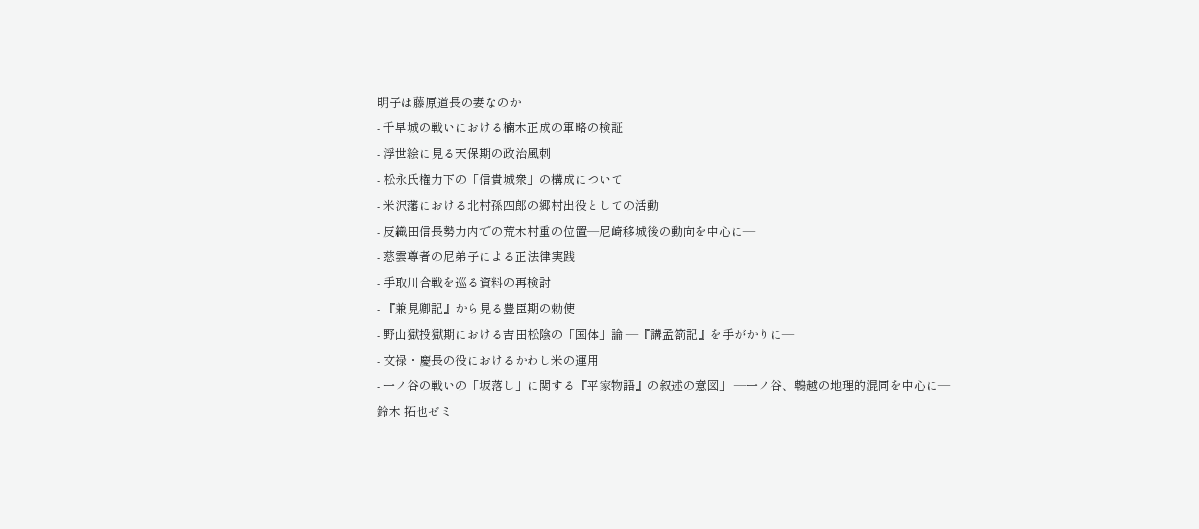明子は藤原道長の妻なのか
- 千早城の戦いにおける楠木正成の軍略の検証
- 浮世絵に見る天保期の政治風刺
- 松永氏権力下の「信貴城衆」の構成について
- 米沢藩における北村孫四郎の郷村出役としての活動
- 反織田信長勢力内での荒木村重の位置―尼崎移城後の動向を中心に―
- 慈雲尊者の尼弟子による正法律実践
- 手取川合戦を巡る資料の再検討
- 『兼見卿記』から見る豊臣期の勅使
- 野山獄投獄期における吉田松陰の「国体」論 ―『講孟箚記』を手がかりに―
- 文禄・慶長の役におけるかわし米の運用
- 一ノ谷の戦いの「坂落し」に関する『平家物語』の叙述の意図」 ―一ノ谷、鵯越の地理的混同を中心に―
鈴木 拓也ゼミ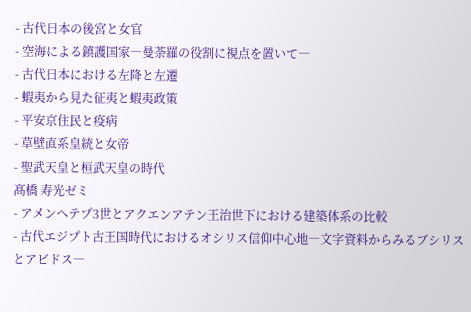- 古代日本の後宮と女官
- 空海による鎮護国家―曼荼羅の役割に視点を置いて―
- 古代日本における左降と左遷
- 蝦夷から見た征夷と蝦夷政策
- 平安京住民と疫病
- 草壁直系皇統と女帝
- 聖武天皇と桓武天皇の時代
髙橋 寿光ゼミ
- アメンへテプ3世とアクエンアテン王治世下における建築体系の比較
- 古代エジプト古王国時代におけるオシリス信仰中心地―文字資料からみるブシリスとアビドス―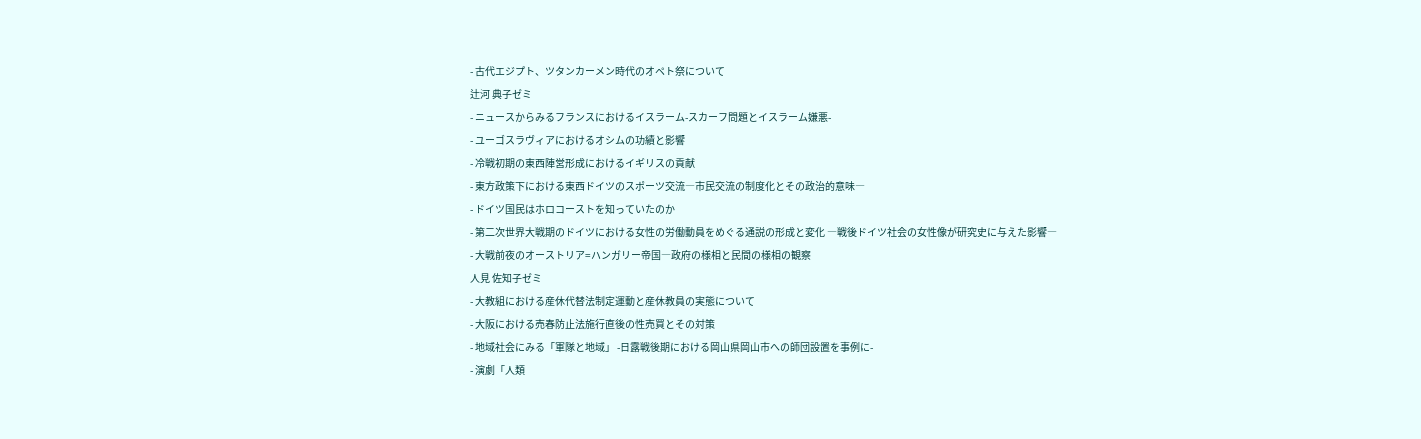- 古代エジプト、ツタンカーメン時代のオペト祭について
辻河 典子ゼミ
- ニュースからみるフランスにおけるイスラーム-スカーフ問題とイスラーム嫌悪-
- ユーゴスラヴィアにおけるオシムの功績と影響
- 冷戦初期の東西陣営形成におけるイギリスの貢献
- 東方政策下における東西ドイツのスポーツ交流―市民交流の制度化とその政治的意味―
- ドイツ国民はホロコーストを知っていたのか
- 第二次世界大戦期のドイツにおける女性の労働動員をめぐる通説の形成と変化 ―戦後ドイツ社会の女性像が研究史に与えた影響―
- 大戦前夜のオーストリア=ハンガリー帝国―政府の様相と民間の様相の観察
人見 佐知子ゼミ
- 大教組における産休代替法制定運動と産休教員の実態について
- 大阪における売春防止法施行直後の性売買とその対策
- 地域社会にみる「軍隊と地域」 -日露戦後期における岡山県岡山市への師団設置を事例に-
- 演劇「人類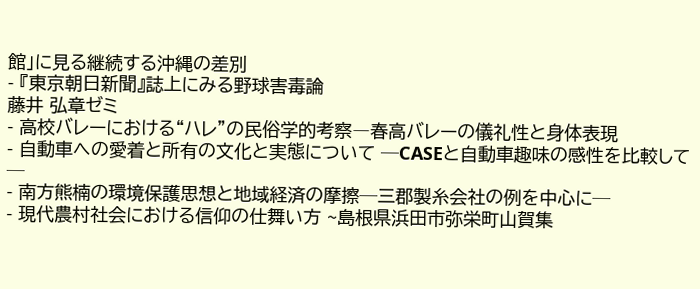館」に見る継続する沖縄の差別
- 『東京朝日新聞』誌上にみる野球害毒論
藤井 弘章ゼミ
- 高校バレーにおける“ハレ”の民俗学的考察―春高バレーの儀礼性と身体表現
- 自動車への愛着と所有の文化と実態について ─CASEと自動車趣味の感性を比較して─
- 南方熊楠の環境保護思想と地域経済の摩擦─三郡製糸会社の例を中心に─
- 現代農村社会における信仰の仕舞い方 ~島根県浜田市弥栄町山賀集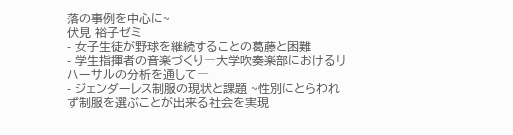落の事例を中心に~
伏見 裕子ゼミ
- 女子生徒が野球を継続することの葛藤と困難
- 学生指揮者の音楽づくり―大学吹奏楽部におけるリハーサルの分析を通して―
- ジェンダーレス制服の現状と課題 ~性別にとらわれず制服を選ぶことが出来る社会を実現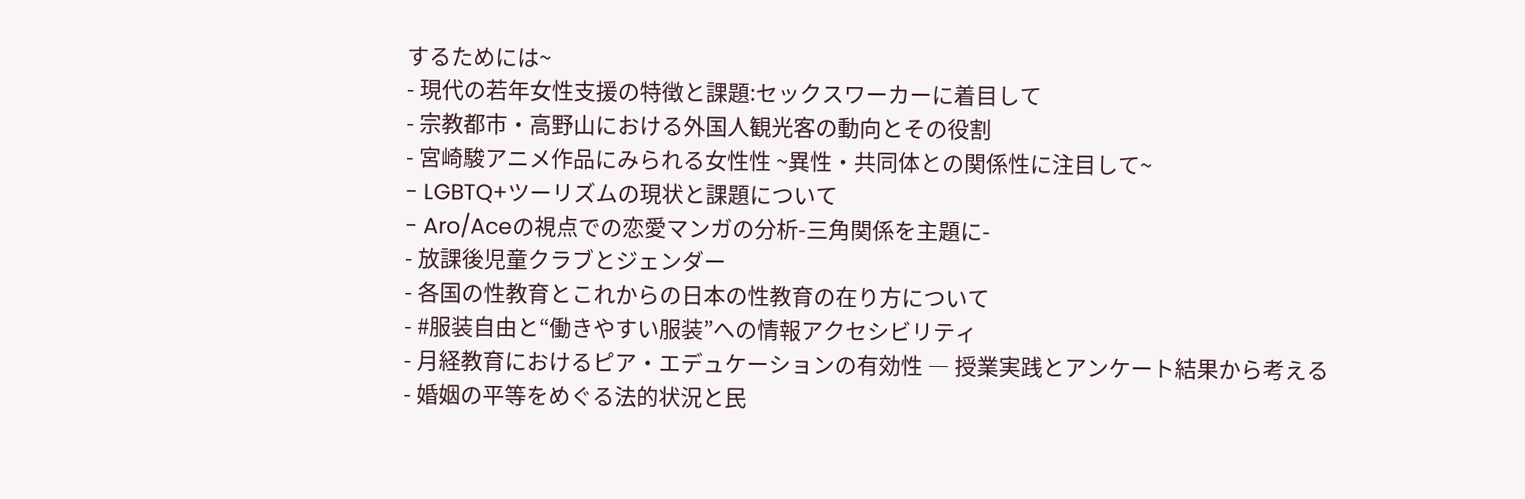するためには~
- 現代の若年女性支援の特徴と課題:セックスワーカーに着目して
- 宗教都市・高野山における外国人観光客の動向とその役割
- 宮崎駿アニメ作品にみられる女性性 ~異性・共同体との関係性に注目して~
- LGBTQ+ツーリズムの現状と課題について
- Aro/Aceの視点での恋愛マンガの分析-三角関係を主題に-
- 放課後児童クラブとジェンダー
- 各国の性教育とこれからの日本の性教育の在り方について
- #服装自由と“働きやすい服装”への情報アクセシビリティ
- 月経教育におけるピア・エデュケーションの有効性 ― 授業実践とアンケート結果から考える
- 婚姻の平等をめぐる法的状況と民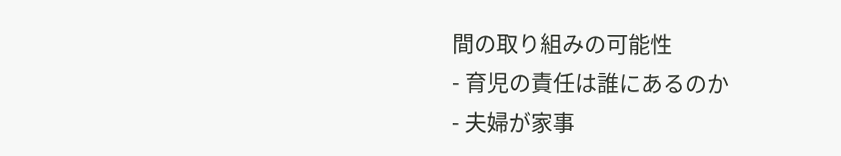間の取り組みの可能性
- 育児の責任は誰にあるのか
- 夫婦が家事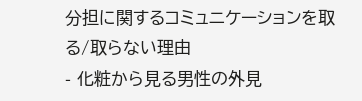分担に関するコミュニケーションを取る/取らない理由
- 化粧から見る男性の外見